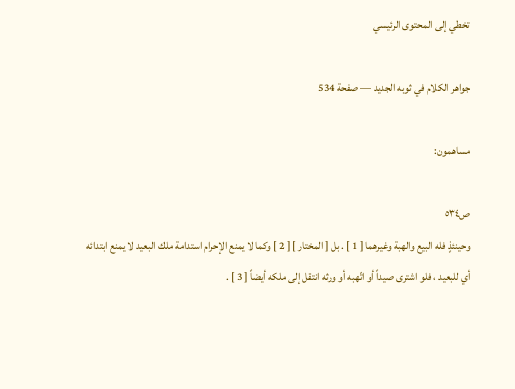تخطي إلى المحتوى الرئيسي

جواهر الكلام في ثوبه الجديد — صفحة 534

مساهمون:

ص٥٣٤
وحينئذٍ فله البيع والهبة وغيرهما [ 1 ] . بل [ المختار ] [ 2 ] وكما لا يمنع الإحرام استدامة ملك البعيد لا يمنع ابتدائه أي للبعيد ، فلو اشترى صيداً أو اتّهبه أو ورثه انتقل إلى ملكه أيضاً [ 3 ] .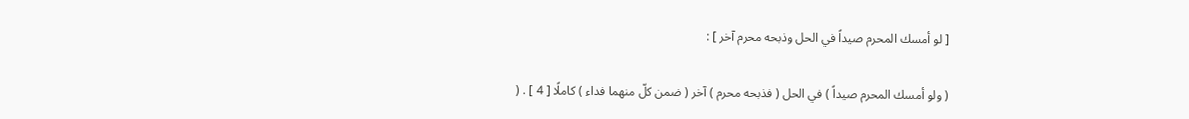[ لو أمسك المحرم صيداً في الحل وذبحه محرم آخر ] :

( ولو أمسك المحرم صيداً ) في الحل ( فذبحه محرم ) آخر ( ضمن كلّ منهما فداء ) كاملًا [ 4 ] . (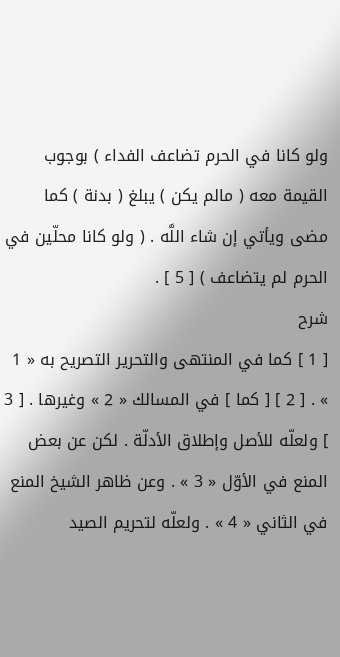ولو كانا في الحرم تضاعف الفداء ) بوجوب القيمة معه ( مالم يكن ) يبلغ ( بدنة ) كما مضى ويأتي إن شاء اللَّه . ( ولو كانا محلّين في الحرم لم يتضاعف ) [ 5 ] .
شرح
[ 1 ] كما في المنتهى والتحرير التصريح به « 1 » . [ 2 ] [ كما ] في المسالك « 2 » وغيرها . [ 3 ] ولعلّه للأصل وإطلاق الأدلّة . لكن عن بعض المنع في الأوّل « 3 » . وعن ظاهر الشيخ المنع في الثاني « 4 » . ولعلّه لتحريم الصيد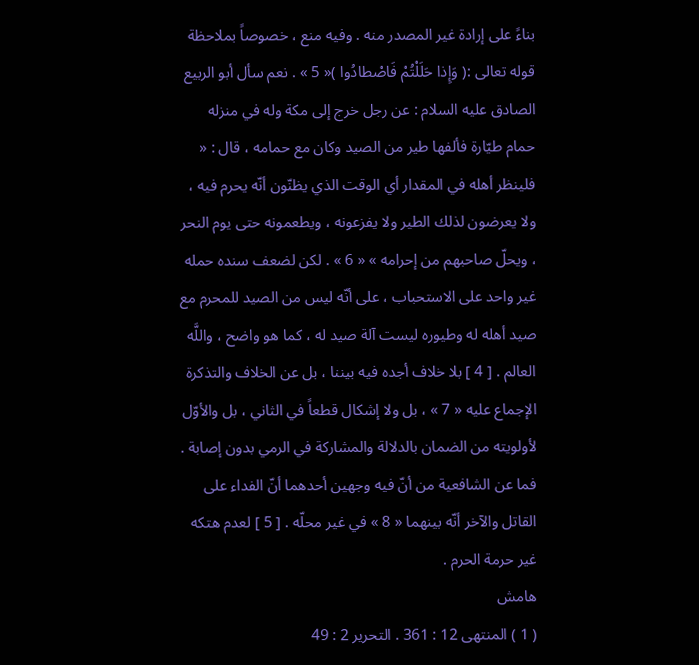بناءً على إرادة غير المصدر منه . وفيه منع ، خصوصاً بملاحظة قوله تعالى :( وَإِذا حَلَلْتُمْ فَاصْطادُوا )« 5 » . نعم سأل أبو الربيع الصادق عليه السلام : عن رجل خرج إلى مكة وله في منزله حمام طيّارة فألفها طير من الصيد وكان مع حمامه ، قال : « فلينظر أهله في المقدار أي الوقت الذي يظنّون أنّه يحرم فيه ، ولا يعرضون لذلك الطير ولا يفزعونه ، ويطعمونه حتى يوم النحر ، ويحلّ صاحبهم من إحرامه » « 6 » . لكن لضعف سنده حمله غير واحد على الاستحباب ، على أنّه ليس من الصيد للمحرم مع صيد أهله له وطيوره ليست آلة صيد له ، كما هو واضح ، واللَّه العالم . [ 4 ] بلا خلاف أجده فيه بيننا ، بل عن الخلاف والتذكرة الإجماع عليه « 7 » ، بل ولا إشكال قطعاً في الثاني ، بل والأوّل لأولويته من الضمان بالدلالة والمشاركة في الرمي بدون إصابة . فما عن الشافعية من أنّ فيه وجهين أحدهما أنّ الفداء على القاتل والآخر أنّه بينهما « 8 » في غير محلّه . [ 5 ] لعدم هتكه غير حرمة الحرم .
هامش
( 1 ) المنتهى 12 : 361 . التحرير 2 : 49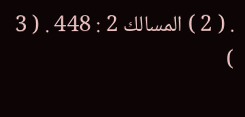. ( 2 ) المسالك 2 : 448 . ( 3 )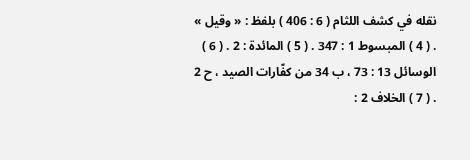نقله في كشف اللثام ( 6 : 406 ) بلفظ : « وقيل » . ( 4 ) المبسوط 1 : 347 . ( 5 ) المائدة : 2 . ( 6 ) الوسائل 13 : 73 ، ب 34 من كفّارات الصيد ، ح 2 . ( 7 ) الخلاف 2 :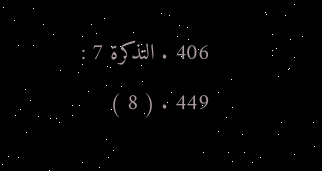406 . التذكرة 7 : 449 . ( 8 )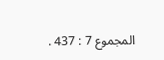المجموع 7 : 437 .